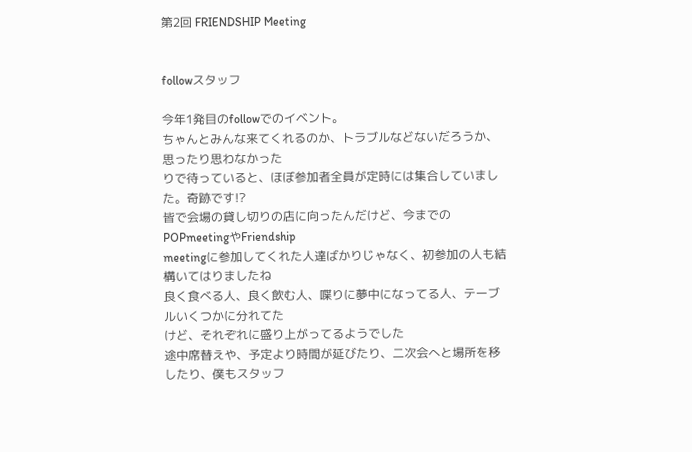第2回 FRIENDSHIP Meeting


followスタッフ

今年1発目のfollowでのイベント。
ちゃんとみんな来てくれるのか、トラブルなどないだろうか、思ったり思わなかった
りで待っていると、ほぼ参加者全員が定時には集合していました。奇跡です!?
皆で会場の貸し切りの店に向ったんだけど、今までのPOPmeetingやFriendship
meetingに参加してくれた人達ばかりじゃなく、初参加の人も結構いてはりましたね
良く食べる人、良く飲む人、喋りに夢中になってる人、テーブルいくつかに分れてた
けど、それぞれに盛り上がってるようでした
途中席替えや、予定より時間が延びたり、二次会へと場所を移したり、僕もスタッフ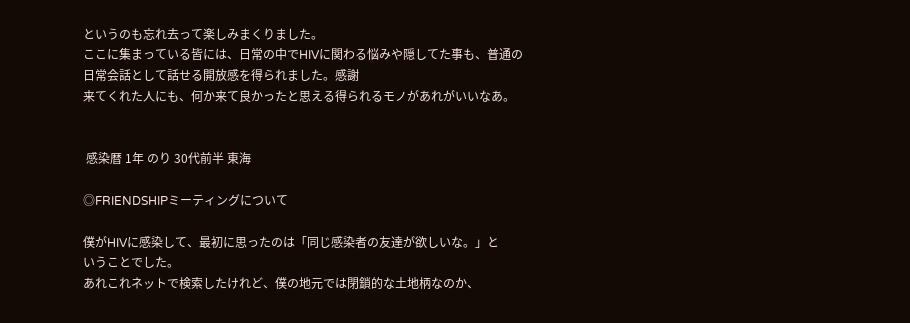というのも忘れ去って楽しみまくりました。
ここに集まっている皆には、日常の中でHIVに関わる悩みや隠してた事も、普通の
日常会話として話せる開放感を得られました。感謝
来てくれた人にも、何か来て良かったと思える得られるモノがあれがいいなあ。


 感染暦 1年 のり 30代前半 東海

◎FRIENDSHIPミーティングについて

僕がHIVに感染して、最初に思ったのは「同じ感染者の友達が欲しいな。」と
いうことでした。
あれこれネットで検索したけれど、僕の地元では閉鎖的な土地柄なのか、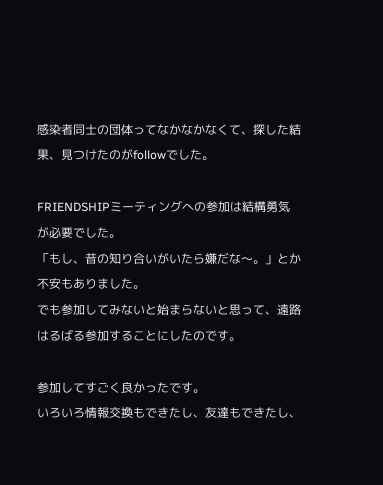感染者同士の団体ってなかなかなくて、探した結果、見つけたのがfollowでした。

FRIENDSHIPミーティングへの参加は結構勇気が必要でした。
「もし、昔の知り合いがいたら嫌だな〜。」とか不安もありました。
でも参加してみないと始まらないと思って、遠路はるばる参加することにしたのです。

参加してすごく良かったです。
いろいろ情報交換もできたし、友達もできたし、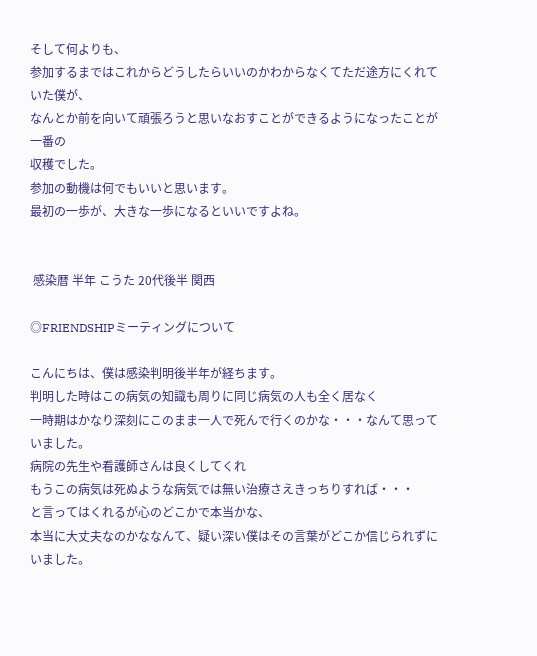そして何よりも、
参加するまではこれからどうしたらいいのかわからなくてただ途方にくれていた僕が、
なんとか前を向いて頑張ろうと思いなおすことができるようになったことが一番の
収穫でした。
参加の動機は何でもいいと思います。
最初の一歩が、大きな一歩になるといいですよね。


 感染暦 半年 こうた 20代後半 関西

◎FRIENDSHIPミーティングについて

こんにちは、僕は感染判明後半年が経ちます。
判明した時はこの病気の知識も周りに同じ病気の人も全く居なく
一時期はかなり深刻にこのまま一人で死んで行くのかな・・・なんて思っていました。
病院の先生や看護師さんは良くしてくれ
もうこの病気は死ぬような病気では無い治療さえきっちりすれば・・・
と言ってはくれるが心のどこかで本当かな、
本当に大丈夫なのかななんて、疑い深い僕はその言葉がどこか信じられずにいました。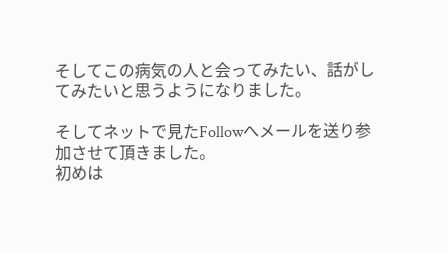そしてこの病気の人と会ってみたい、話がしてみたいと思うようになりました。

そしてネットで見たFollowへメールを送り参加させて頂きました。
初めは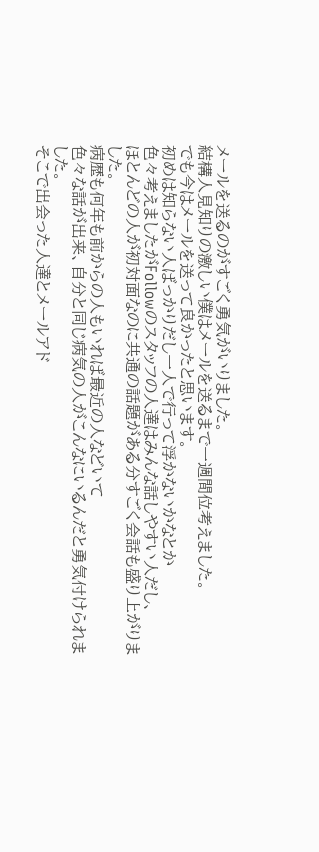メールを送るのがすごく勇気がいりました。
結構人見知りの激しい僕はメールを送るまで一週間位考えました。
でも今はメールを送って良かったと思います。
初めは知らない人ばっかりだし一人で行って浮かないかなとか
色々考えましたがFollowのスタッフの人達はみんな話しやすい人だし、
ほとんどの人が初対面なのに共通の話題がある分すごく会話も盛り上がりました。
病歴も何年も前からの人もいれば最近の人などいて
色々な話が出来、自分と同じ病気の人がこんなにいるんだと勇気付けられました。
そこで出会った人達とメールアド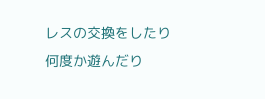レスの交換をしたり
何度か遊んだり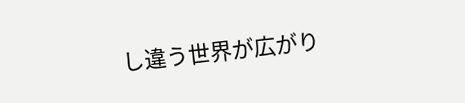し違う世界が広がり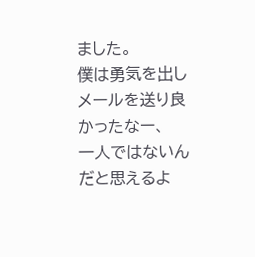ました。
僕は勇気を出しメールを送り良かったなー、
一人ではないんだと思えるよ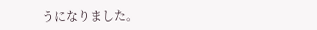うになりました。